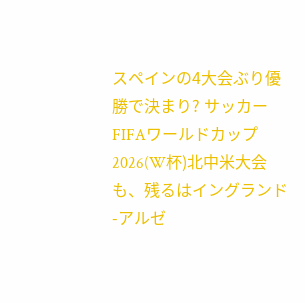スペインの4大会ぶり優勝で決まり? サッカーFIFAワールドカップ2026(W杯)北中米大会も、残るはイングランド-アルゼ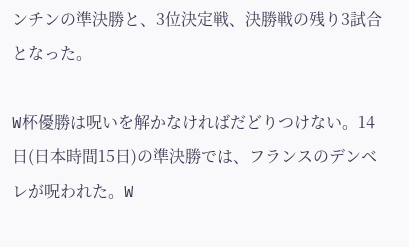ンチンの準決勝と、3位決定戦、決勝戦の残り3試合となった。

W杯優勝は呪いを解かなければだどりつけない。14日(日本時間15日)の準決勝では、フランスのデンベレが呪われた。W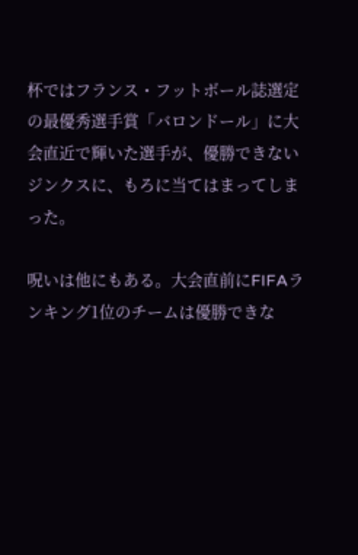杯ではフランス・フットボール誌選定の最優秀選手賞「バロンドール」に大会直近で輝いた選手が、優勝できないジンクスに、もろに当てはまってしまった。

呪いは他にもある。大会直前にFIFAランキング1位のチームは優勝できな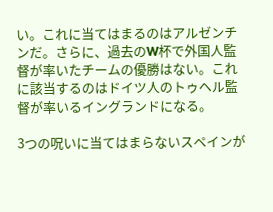い。これに当てはまるのはアルゼンチンだ。さらに、過去のW杯で外国人監督が率いたチームの優勝はない。これに該当するのはドイツ人のトゥヘル監督が率いるイングランドになる。

3つの呪いに当てはまらないスペインが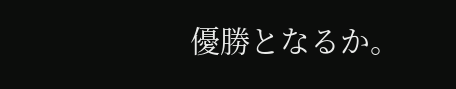優勝となるか。